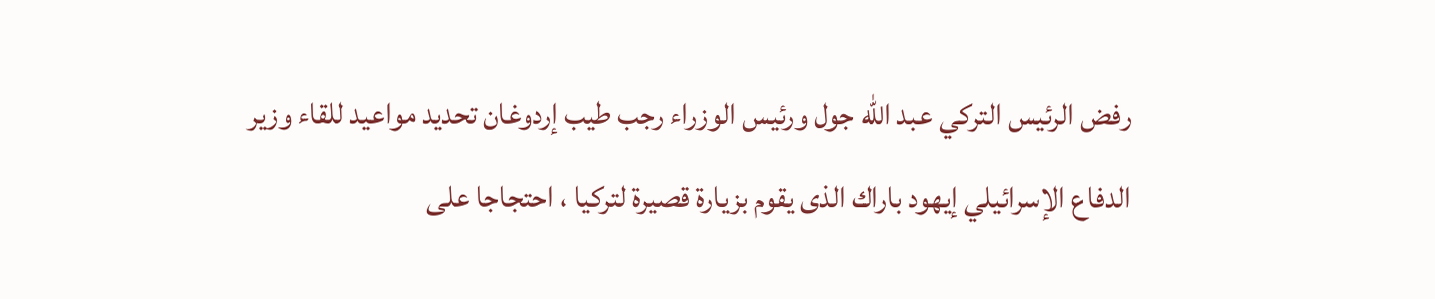رفض الرئيس التركي عبد الله جول ورئيس الوزراء رجب طيب إردوغان تحديد مواعيد للقاء وزير الدفاع الإسرائيلي إيهود باراك الذى يقوم بزيارة قصيرة لتركيا ، احتجاجا على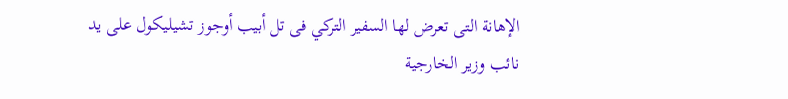الإهانة التى تعرض لها السفير التركي فى تل أبيب أوجوز تشيليكول على يد نائب وزير الخارجية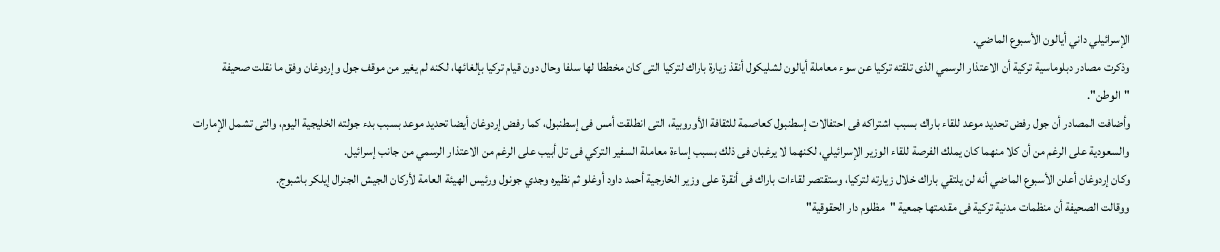الإسرائيلي داني أيالون الأسبوع الماضي.
وذكرت مصادر دبلوماسية تركية أن الاعتذار الرسمي الذى تلقته تركيا عن سوء معاملة أيالون لشليكول أنقذ زيارة باراك لتركيا التى كان مخططا لها سلفا وحال دون قيام تركيا بإلغائها، لكنه لم يغير من موقف جول وإردوغان وفق ما نقلت صحيفة "الوطن".
وأضافت المصادر أن جول رفض تحديد موعد للقاء باراك بسبب اشتراكه فى احتفالات إسطنبول كعاصمة للثقافة الأوروبية، التى انطلقت أمس فى إسطنبول، كما رفض إردوغان أيضا تحديد موعد بسبب بدء جولته الخليجية اليوم، والتى تشمل الإمارات والسعودية على الرغم من أن كلا منهما كان يملك الفرصة للقاء الوزير الإسرائيلي، لكنهما لا يرغبان فى ذلك بسبب إساءة معاملة السفير التركي فى تل أبيب على الرغم من الاعتذار الرسمي من جانب إسرائيل.
وكان إردوغان أعلن الأسبوع الماضي أنه لن يلتقي باراك خلال زيارته لتركيا، وستقتصر لقاءات باراك فى أنقرة على وزير الخارجية أحمد داود أوغلو ثم نظيره وجدي جونول ورئيس الهيئة العامة لأركان الجيش الجنرال إيلكر باشبوج.
ووقالت الصحيفة أن منظمات مدنية تركية فى مقدمتها جمعية "مظلوم دار الحقوقية"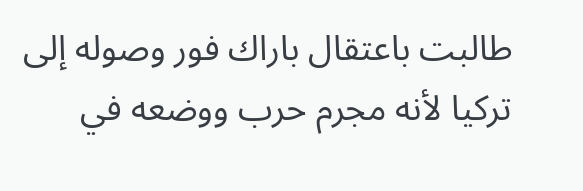طالبت باعتقال باراك فور وصوله إلى تركيا لأنه مجرم حرب ووضعه في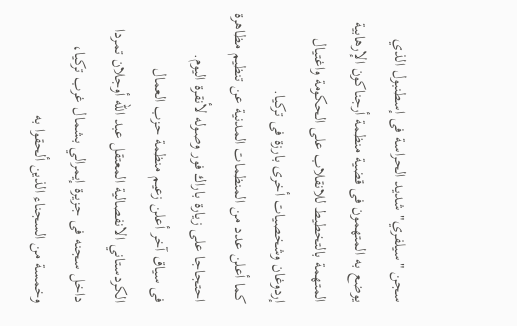سجن "سيلفري" شديد الحراسة فى إسطنبول الذي يوضع به المتهمون فى قضية منظمة أرجناكون الإرهابية المتهمة بالتخطيط للانقلاب على الحكومة واغتيال إردوغان وشخصيات أخرى بارزة فى تركيا.
كما أعلن عدد من المنظمات المدنية عن تنظيم مظاهرة احتجاجا على زيارة باراك فور وصوله لأنقرة اليوم.
فى سياق آخر أعلن زعيم منظمة حزب العمال الكردستاني الانفصالية المعتقل عبد الله أوجلان تمردا داخل سجنه فى جزيرة إيمرالي بشمال غرب تركيا، وخمسة من السجناء الذين ألحقوا به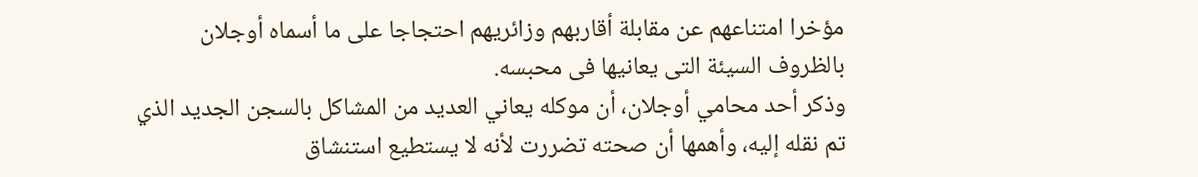مؤخرا امتناعهم عن مقابلة أقاربهم وزائريهم احتجاجا على ما أسماه أوجلان بالظروف السيئة التى يعانيها فى محبسه.
وذكر أحد محامي أوجلان، أن موكله يعاني العديد من المشاكل بالسجن الجديد الذي تم نقله إليه، وأهمها أن صحته تضررت لأنه لا يستطيع استنشاق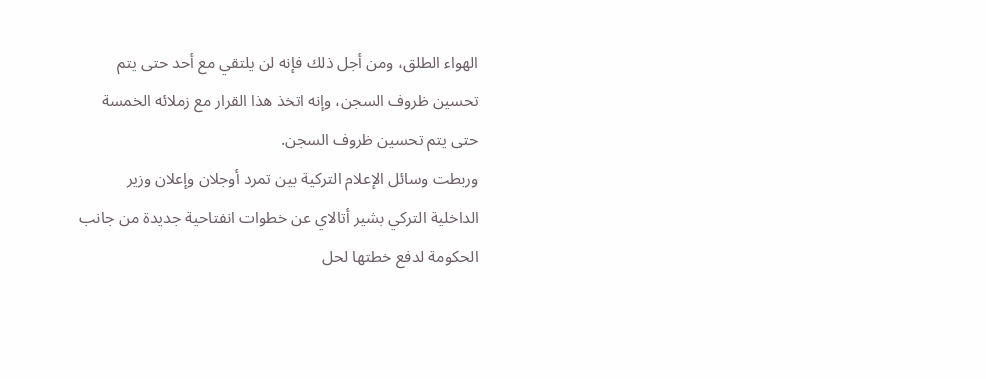الهواء الطلق، ومن أجل ذلك فإنه لن يلتقي مع أحد حتى يتم تحسين ظروف السجن، وإنه اتخذ هذا القرار مع زملائه الخمسة حتى يتم تحسين ظروف السجن.
وربطت وسائل الإعلام التركية بين تمرد أوجلان وإعلان وزير الداخلية التركي بشير أتالاي عن خطوات انفتاحية جديدة من جانب الحكومة لدفع خطتها لحل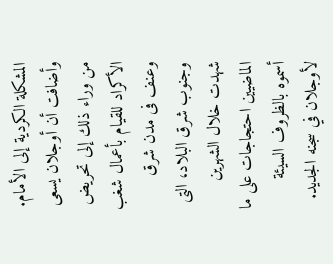المشكلة الكردية إلى الأمام. وأضافت أن أوجلان يسعى من وراء ذلك إلى تحريض الأكراد للقيام بأعمال شغب وعنف فى مدن شرق وجنوب شرق البلاد، التى شهدت خلال الشهرين الماضيين احتجاجات على ما أسموه بالظروف السيئة لأوجلان في سجنه الجديد.